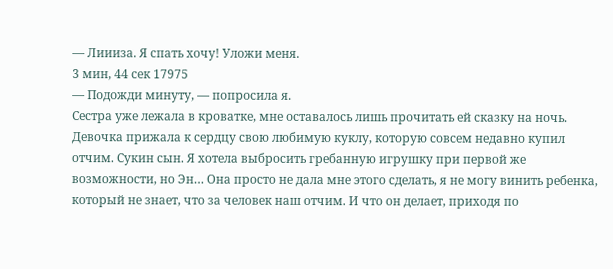— Лиииза. Я спать хочу! Уложи меня.
3 мин, 44 сек 17975
— Подожди минуту, — попросила я.
Сестра уже лежала в кроватке, мне оставалось лишь прочитать ей сказку на ночь. Девочка прижала к сердцу свою любимую куклу, которую совсем недавно купил отчим. Сукин сын. Я хотела выбросить гребанную игрушку при первой же возможности, но Эн… Она просто не дала мне этого сделать, я не могу винить ребенка, который не знает, что за человек наш отчим. И что он делает, приходя по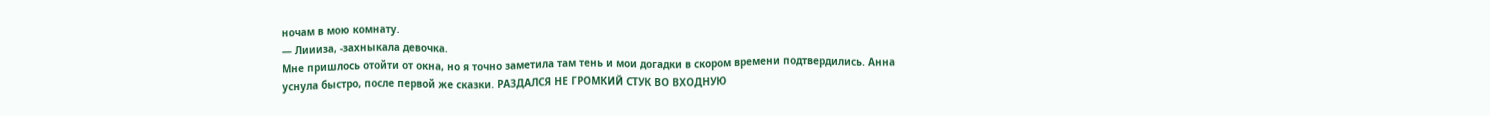ночам в мою комнату.
— Лиииза, -захныкала девочка.
Мне пришлось отойти от окна, но я точно заметила там тень и мои догадки в скором времени подтвердились. Анна уснула быстро, после первой же сказки. РАЗДАЛСЯ НЕ ГРОМКИЙ СТУК ВО ВХОДНУЮ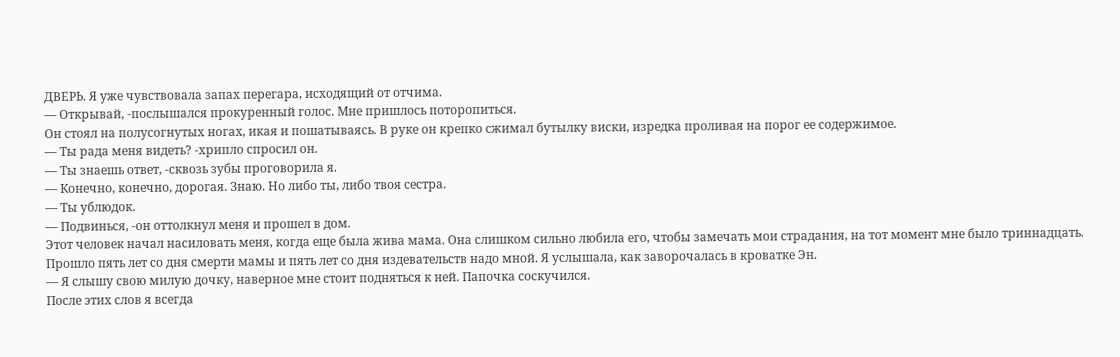ДВЕРЬ. Я уже чувствовала запах перегара, исходящий от отчима.
— Открывай, -послышался прокуренный голос. Мне пришлось поторопиться.
Он стоял на полусогнутых ногах, икая и пошатываясь. В руке он крепко сжимал бутылку виски, изредка проливая на порог ее содержимое.
— Ты рада меня видеть? -хрипло спросил он.
— Ты знаешь ответ, -сквозь зубы проговорила я.
— Конечно, конечно, дорогая. Знаю. Но либо ты, либо твоя сестра.
— Ты ублюдок.
— Подвинься, -он оттолкнул меня и прошел в дом.
Этот человек начал насиловать меня, когда еще была жива мама. Она слишком сильно любила его, чтобы замечать мои страдания, на тот момент мне было триннадцать. Прошло пять лет со дня смерти мамы и пять лет со дня издевательств надо мной. Я услышала, как заворочалась в кроватке Эн.
— Я слышу свою милую дочку, наверное мне стоит подняться к ней. Папочка соскучился.
После этих слов я всегда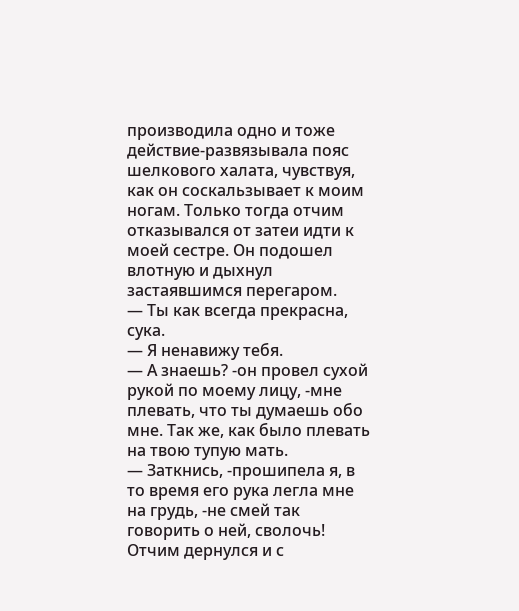производила одно и тоже действие-развязывала пояс шелкового халата, чувствуя, как он соскальзывает к моим ногам. Только тогда отчим отказывался от затеи идти к моей сестре. Он подошел влотную и дыхнул застаявшимся перегаром.
— Ты как всегда прекрасна, сука.
— Я ненавижу тебя.
— А знаешь? -он провел сухой рукой по моему лицу, -мне плевать, что ты думаешь обо мне. Так же, как было плевать на твою тупую мать.
— Заткнись, -прошипела я, в то время его рука легла мне на грудь, -не смей так говорить о ней, сволочь!
Отчим дернулся и с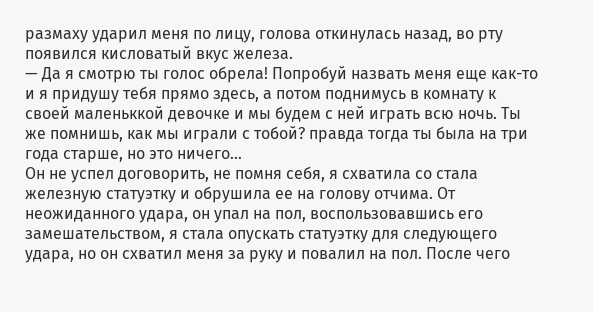размаху ударил меня по лицу, голова откинулась назад, во рту появился кисловатый вкус железа.
— Да я смотрю ты голос обрела! Попробуй назвать меня еще как-то и я придушу тебя прямо здесь, а потом поднимусь в комнату к своей маленьккой девочке и мы будем с ней играть всю ночь. Ты же помнишь, как мы играли с тобой? правда тогда ты была на три года старше, но это ничего…
Он не успел договорить, не помня себя, я схватила со стала железную статуэтку и обрушила ее на голову отчима. От неожиданного удара, он упал на пол, воспользовавшись его замешательством, я стала опускать статуэтку для следующего удара, но он схватил меня за руку и повалил на пол. После чего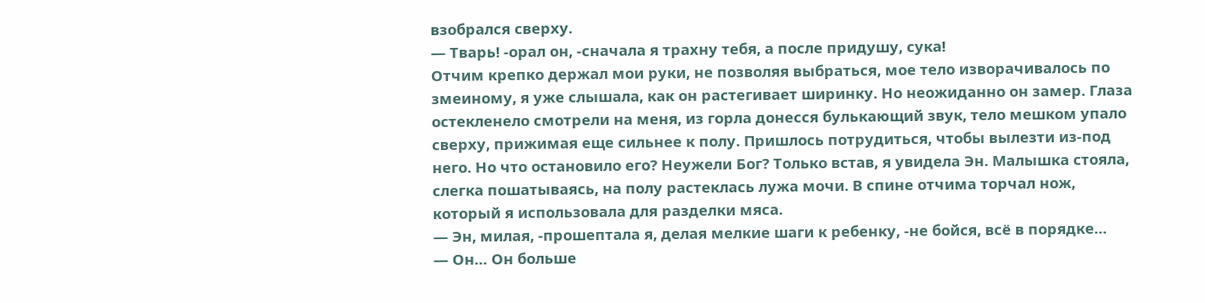взобрался сверху.
— Тварь! -орал он, -сначала я трахну тебя, а после придушу, сука!
Отчим крепко держал мои руки, не позволяя выбраться, мое тело изворачивалось по змеиному, я уже слышала, как он растегивает ширинку. Но неожиданно он замер. Глаза остекленело смотрели на меня, из горла донесся булькающий звук, тело мешком упало сверху, прижимая еще сильнее к полу. Пришлось потрудиться, чтобы вылезти из-под него. Но что остановило его? Неужели Бог? Только встав, я увидела Эн. Малышка стояла, слегка пошатываясь, на полу растеклась лужа мочи. В спине отчима торчал нож, который я использовала для разделки мяса.
— Эн, милая, -прошептала я, делая мелкие шаги к ребенку, -не бойся, всё в порядке…
— Он… Он больше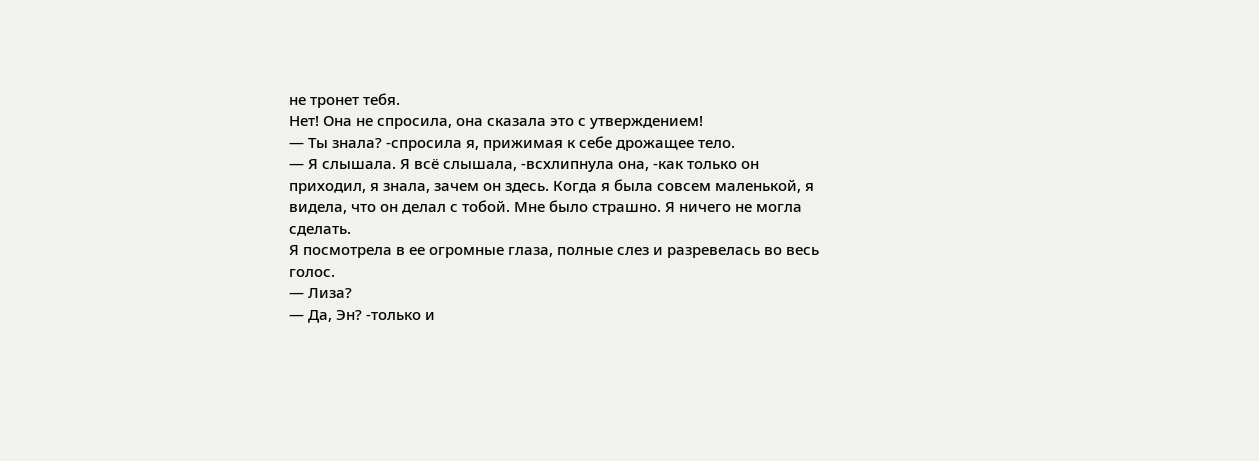не тронет тебя.
Нет! Она не спросила, она сказала это с утверждением!
— Ты знала? -спросила я, прижимая к себе дрожащее тело.
— Я слышала. Я всё слышала, -всхлипнула она, -как только он приходил, я знала, зачем он здесь. Когда я была совсем маленькой, я видела, что он делал с тобой. Мне было страшно. Я ничего не могла сделать.
Я посмотрела в ее огромные глаза, полные слез и разревелась во весь голос.
— Лиза?
— Да, Эн? -только и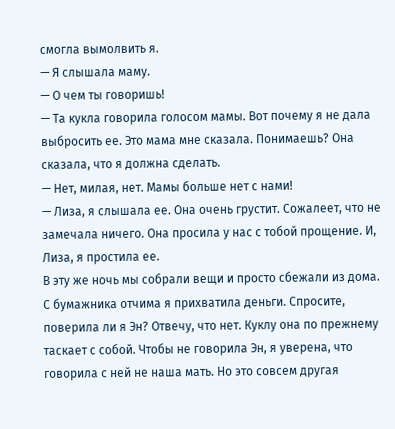смогла вымолвить я.
— Я слышала маму.
— О чем ты говоришь!
— Та кукла говорила голосом мамы. Вот почему я не дала выбросить ее. Это мама мне сказала. Понимаешь? Она сказала, что я должна сделать.
— Нет, милая, нет. Мамы больше нет с нами!
— Лиза, я слышала ее. Она очень грустит. Сожалеет, что не замечала ничего. Она просила у нас с тобой прощение. И, Лиза, я простила ее.
В эту же ночь мы собрали вещи и просто сбежали из дома. С бумажника отчима я прихватила деньги. Спросите, поверила ли я Эн? Отвечу, что нет. Куклу она по прежнему таскает с собой. Чтобы не говорила Эн, я уверена, что говорила с ней не наша мать. Но это совсем другая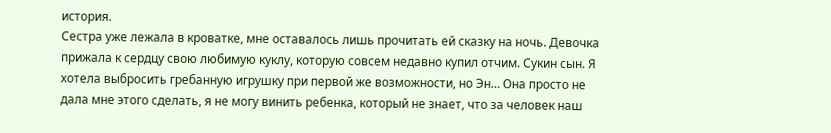история.
Сестра уже лежала в кроватке, мне оставалось лишь прочитать ей сказку на ночь. Девочка прижала к сердцу свою любимую куклу, которую совсем недавно купил отчим. Сукин сын. Я хотела выбросить гребанную игрушку при первой же возможности, но Эн… Она просто не дала мне этого сделать, я не могу винить ребенка, который не знает, что за человек наш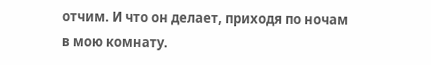отчим. И что он делает, приходя по ночам в мою комнату.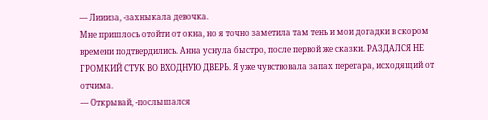— Лиииза, -захныкала девочка.
Мне пришлось отойти от окна, но я точно заметила там тень и мои догадки в скором времени подтвердились. Анна уснула быстро, после первой же сказки. РАЗДАЛСЯ НЕ ГРОМКИЙ СТУК ВО ВХОДНУЮ ДВЕРЬ. Я уже чувствовала запах перегара, исходящий от отчима.
— Открывай, -послышался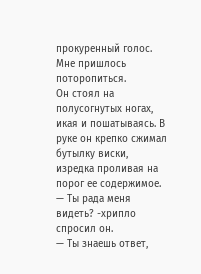прокуренный голос. Мне пришлось поторопиться.
Он стоял на полусогнутых ногах, икая и пошатываясь. В руке он крепко сжимал бутылку виски, изредка проливая на порог ее содержимое.
— Ты рада меня видеть? -хрипло спросил он.
— Ты знаешь ответ,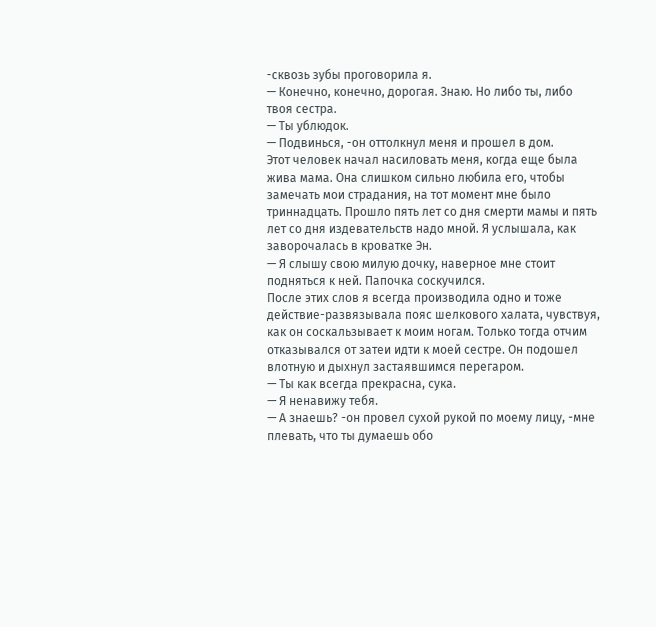-сквозь зубы проговорила я.
— Конечно, конечно, дорогая. Знаю. Но либо ты, либо твоя сестра.
— Ты ублюдок.
— Подвинься, -он оттолкнул меня и прошел в дом.
Этот человек начал насиловать меня, когда еще была жива мама. Она слишком сильно любила его, чтобы замечать мои страдания, на тот момент мне было триннадцать. Прошло пять лет со дня смерти мамы и пять лет со дня издевательств надо мной. Я услышала, как заворочалась в кроватке Эн.
— Я слышу свою милую дочку, наверное мне стоит подняться к ней. Папочка соскучился.
После этих слов я всегда производила одно и тоже действие-развязывала пояс шелкового халата, чувствуя, как он соскальзывает к моим ногам. Только тогда отчим отказывался от затеи идти к моей сестре. Он подошел влотную и дыхнул застаявшимся перегаром.
— Ты как всегда прекрасна, сука.
— Я ненавижу тебя.
— А знаешь? -он провел сухой рукой по моему лицу, -мне плевать, что ты думаешь обо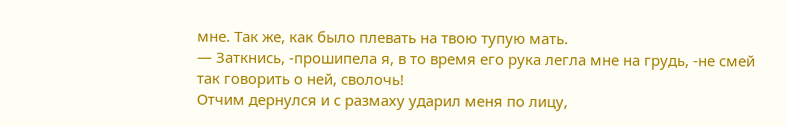мне. Так же, как было плевать на твою тупую мать.
— Заткнись, -прошипела я, в то время его рука легла мне на грудь, -не смей так говорить о ней, сволочь!
Отчим дернулся и с размаху ударил меня по лицу,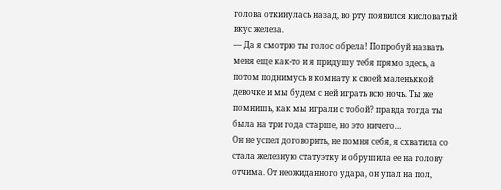голова откинулась назад, во рту появился кисловатый вкус железа.
— Да я смотрю ты голос обрела! Попробуй назвать меня еще как-то и я придушу тебя прямо здесь, а потом поднимусь в комнату к своей маленьккой девочке и мы будем с ней играть всю ночь. Ты же помнишь, как мы играли с тобой? правда тогда ты была на три года старше, но это ничего…
Он не успел договорить, не помня себя, я схватила со стала железную статуэтку и обрушила ее на голову отчима. От неожиданного удара, он упал на пол,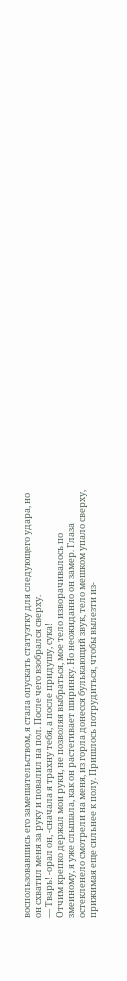воспользовавшись его замешательством, я стала опускать статуэтку для следующего удара, но он схватил меня за руку и повалил на пол. После чего взобрался сверху.
— Тварь! -орал он, -сначала я трахну тебя, а после придушу, сука!
Отчим крепко держал мои руки, не позволяя выбраться, мое тело изворачивалось по змеиному, я уже слышала, как он растегивает ширинку. Но неожиданно он замер. Глаза остекленело смотрели на меня, из горла донесся булькающий звук, тело мешком упало сверху, прижимая еще сильнее к полу. Пришлось потрудиться, чтобы вылезти из-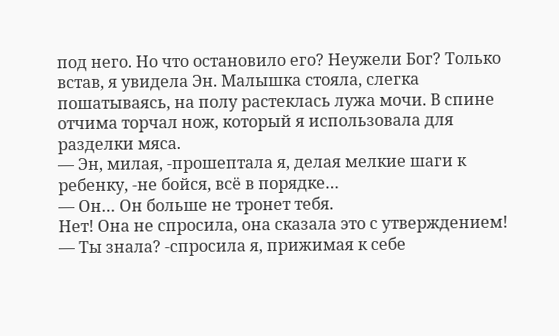под него. Но что остановило его? Неужели Бог? Только встав, я увидела Эн. Малышка стояла, слегка пошатываясь, на полу растеклась лужа мочи. В спине отчима торчал нож, который я использовала для разделки мяса.
— Эн, милая, -прошептала я, делая мелкие шаги к ребенку, -не бойся, всё в порядке…
— Он… Он больше не тронет тебя.
Нет! Она не спросила, она сказала это с утверждением!
— Ты знала? -спросила я, прижимая к себе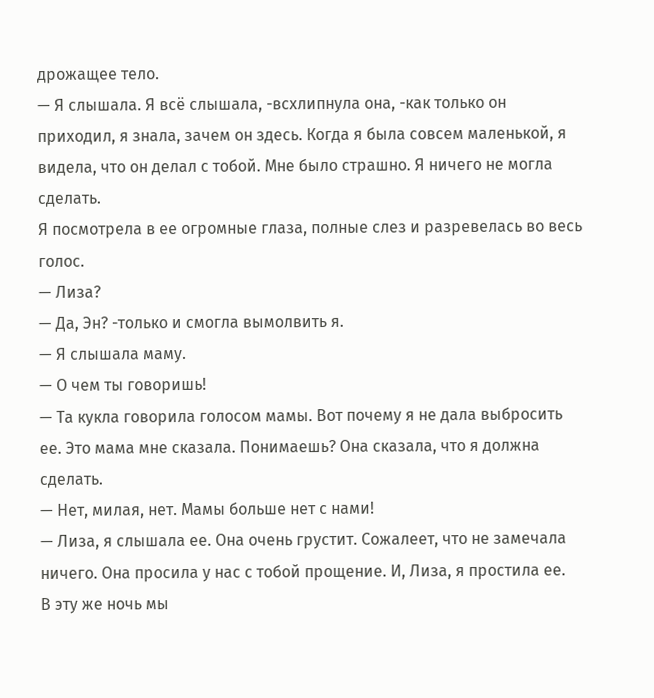дрожащее тело.
— Я слышала. Я всё слышала, -всхлипнула она, -как только он приходил, я знала, зачем он здесь. Когда я была совсем маленькой, я видела, что он делал с тобой. Мне было страшно. Я ничего не могла сделать.
Я посмотрела в ее огромные глаза, полные слез и разревелась во весь голос.
— Лиза?
— Да, Эн? -только и смогла вымолвить я.
— Я слышала маму.
— О чем ты говоришь!
— Та кукла говорила голосом мамы. Вот почему я не дала выбросить ее. Это мама мне сказала. Понимаешь? Она сказала, что я должна сделать.
— Нет, милая, нет. Мамы больше нет с нами!
— Лиза, я слышала ее. Она очень грустит. Сожалеет, что не замечала ничего. Она просила у нас с тобой прощение. И, Лиза, я простила ее.
В эту же ночь мы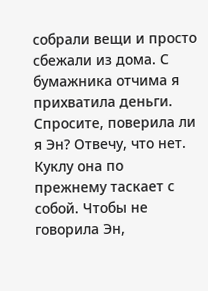собрали вещи и просто сбежали из дома. С бумажника отчима я прихватила деньги. Спросите, поверила ли я Эн? Отвечу, что нет. Куклу она по прежнему таскает с собой. Чтобы не говорила Эн,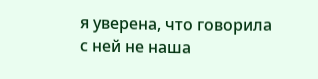я уверена, что говорила с ней не наша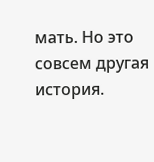мать. Но это совсем другая история.